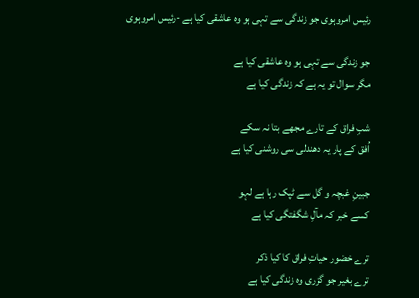رئیس امروہوی جو زندگی سے تہی ہو وہ عاشقی کیا ہے -رئیس امروہوی

جو زندگی سے تہی ہو وہ عاشقی کیا ہے
مگر سوال تو یہ ہے کہ زندگی کیا ہے

شبِ فراق کے تارے مجھے بتا نہ سکے
اُفق کے پار یہ دھندلی سی روشنی کیا ہے

جبینِ غبچہ و گل سے ٹپک رہا ہے لہو
کسے خبر کہ مآلِ شگفتگی کیا ہے

ترے خضور حیاتِ فراق کا کیا ذکر
ترے بغیر جو گزری وہ زندگی کیا ہے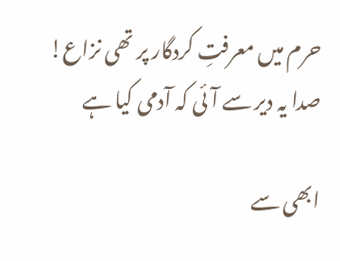حرم میں معرفتِ کردگار پر تھی نزاع!
صدا یہ دیر سے آئی کہ آدمی کیا ہے

ابھی سے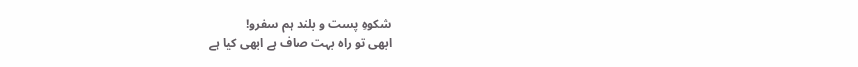شکوہِ پست و بلند ہم سفرو!
ابھی تو راہ بہت صاف ہے ابھی کیا ہے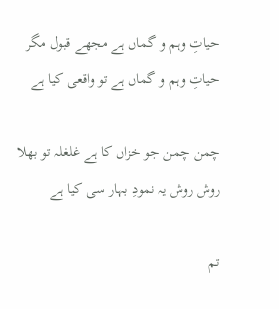حیاتِ وہم و گماں ہے مجھے قبول مگر
حیاتِ وہم و گماں ہے تو واقعی کیا ہے

چمن چمن جو خزاں کا ہے غلغلہ تو بھلا
روش روش یہ نمودِ بہار سی کیا ہے

تم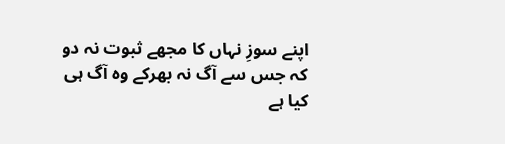اپنے سوزِ نہاں کا مجھے ثبوت نہ دو
کہ جس سے آگ نہ بھرکے وہ آگ ہی کیا ہے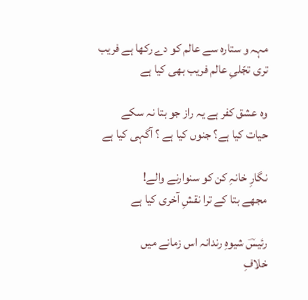مہہ و ستارہ سے عالم کو دے رکھا ہے فریب
تری تجّلیِ عالم فریب بھی کیا ہے

وہ عشق کفر ہے یہ راز جو بتا نہ سکے
حیات کیا ہے؟ جنوں کیا ہے ؟ آگہی کیا ہے

نگارِ خانہِ کن کو سنوارنے والے!
مجھے بتا کے ترا نقشِ آخری کیا ہے

رئیسؔ شیوہِ رندانہ اس زمانے میں
خلافِ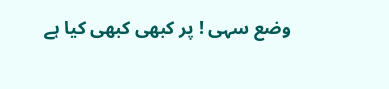وضع سہی ! پر کبھی کبھی کیا ہے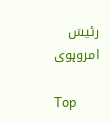رئیسؔ امروہوی

Top